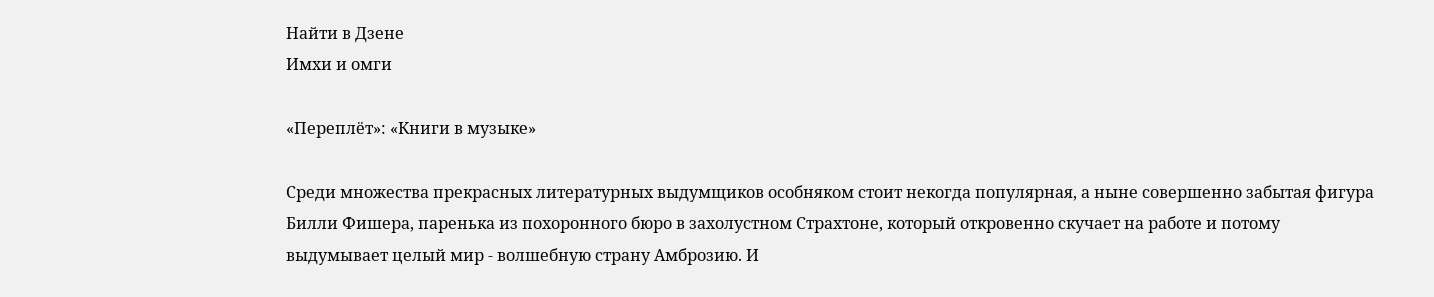Найти в Дзене
Имхи и омги

«Переплёт»: «Книги в музыке»

Среди множества прекрасных литературных выдумщиков особняком стоит некогда популярная, а ныне совершенно забытая фигура Билли Фишера, паренька из похоронного бюро в захолустном Страхтоне, который откровенно скучает на работе и потому выдумывает целый мир - волшебную страну Амброзию. И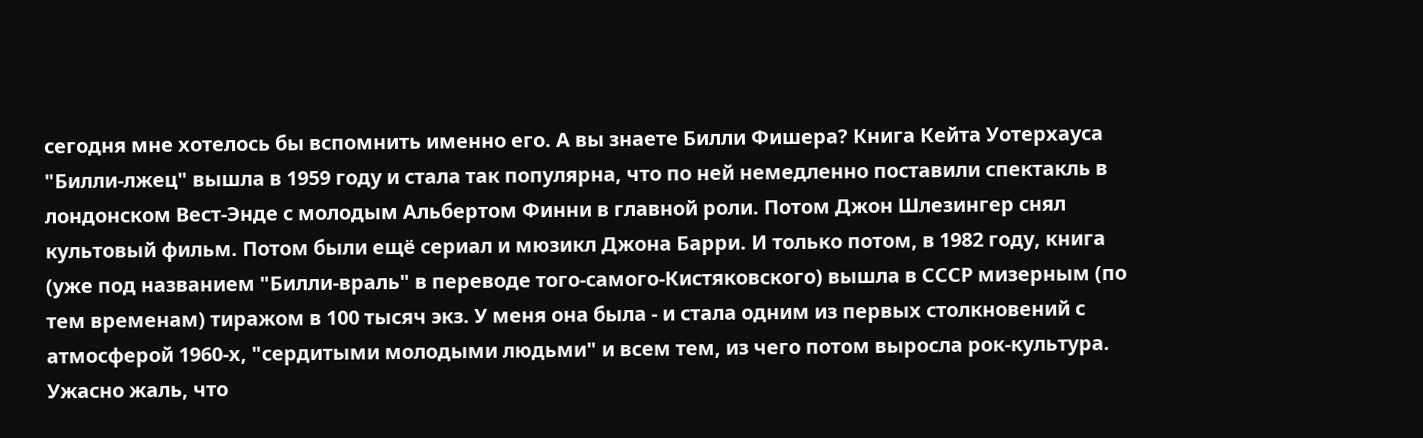сегодня мне хотелось бы вспомнить именно его. А вы знаете Билли Фишера? Книга Кейта Уотерхауса "Билли-лжец" вышла в 1959 году и стала так популярна, что по ней немедленно поставили спектакль в лондонском Вест-Энде с молодым Альбертом Финни в главной роли. Потом Джон Шлезингер снял культовый фильм. Потом были ещё сериал и мюзикл Джона Барри. И только потом, в 1982 году, книга (уже под названием "Билли-враль" в переводе того-самого-Кистяковского) вышла в СССР мизерным (по тем временам) тиражом в 100 тысяч экз. У меня она была - и стала одним из первых столкновений с атмосферой 1960-х, "сердитыми молодыми людьми" и всем тем, из чего потом выросла рок-культура. Ужасно жаль, что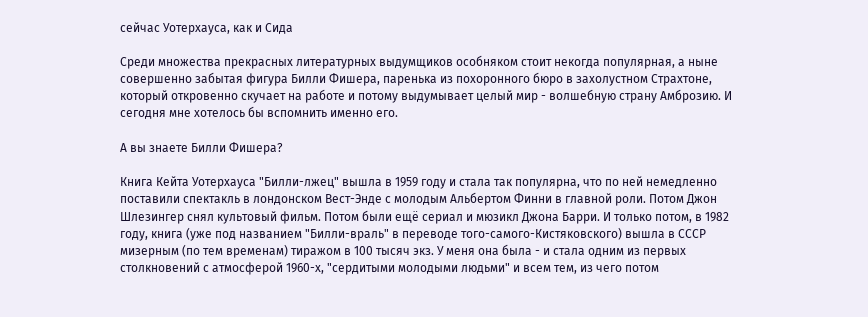сейчас Уотерхауса, как и Сида

Среди множества прекрасных литературных выдумщиков особняком стоит некогда популярная, а ныне совершенно забытая фигура Билли Фишера, паренька из похоронного бюро в захолустном Страхтоне, который откровенно скучает на работе и потому выдумывает целый мир - волшебную страну Амброзию. И сегодня мне хотелось бы вспомнить именно его.

А вы знаете Билли Фишера?

Книга Кейта Уотерхауса "Билли-лжец" вышла в 1959 году и стала так популярна, что по ней немедленно поставили спектакль в лондонском Вест-Энде с молодым Альбертом Финни в главной роли. Потом Джон Шлезингер снял культовый фильм. Потом были ещё сериал и мюзикл Джона Барри. И только потом, в 1982 году, книга (уже под названием "Билли-враль" в переводе того-самого-Кистяковского) вышла в СССР мизерным (по тем временам) тиражом в 100 тысяч экз. У меня она была - и стала одним из первых столкновений с атмосферой 1960-х, "сердитыми молодыми людьми" и всем тем, из чего потом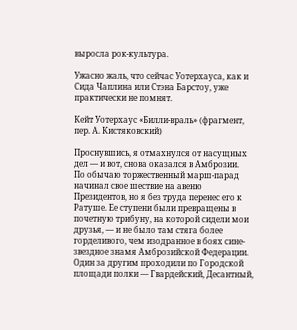выросла рок-культура.

Ужасно жаль, что сейчас Уотерхауса, как и Сида Чаплина или Стэна Барстоу, уже практически не помнят.

Кейт Уотерхаус «Билли-враль» (фрагмент, пер. А. Кистяковский)

Проснувшись, я отмахнулся от насущных дел — и вот, снова оказался в Амброзии.
По обычаю торжественный марш-парад начинал свое шествие на авеню Президентов, но я без труда перенес его к Ратуше. Ее ступени были превращены в почетную трибуну, на которой сидели мои друзья, — и не было там стяга более горделивого, чем изодранное в боях сине-звездное знамя Амброзийской Федерации. Один за другим проходили по Городской площади полки — Гвардейский, Десантный,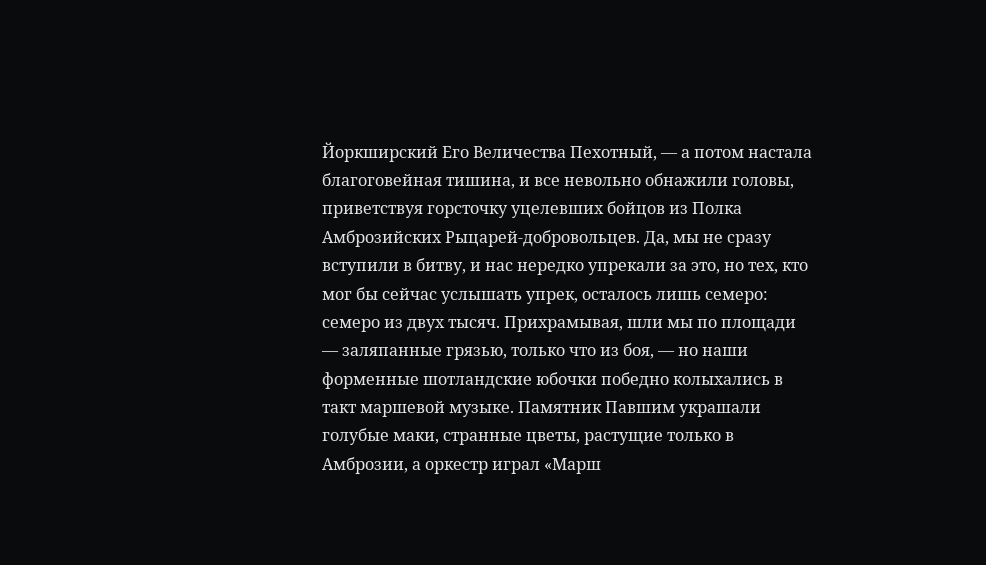Йоркширский Его Величества Пехотный, — а потом настала благоговейная тишина, и все невольно обнажили головы, приветствуя горсточку уцелевших бойцов из Полка Амброзийских Рыцарей-добровольцев. Да, мы не сразу вступили в битву, и нас нередко упрекали за это, но тех, кто мог бы сейчас услышать упрек, осталось лишь семеро: семеро из двух тысяч. Прихрамывая, шли мы по площади — заляпанные грязью, только что из боя, — но наши форменные шотландские юбочки победно колыхались в такт маршевой музыке. Памятник Павшим украшали голубые маки, странные цветы, растущие только в Амброзии, а оркестр играл «Марш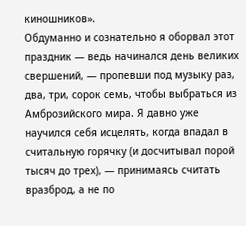киношников».
Обдуманно и сознательно я оборвал этот праздник — ведь начинался день великих свершений, — пропевши под музыку раз, два, три, сорок семь, чтобы выбраться из Амброзийского мира. Я давно уже научился себя исцелять, когда впадал в считальную горячку (и досчитывал порой тысяч до трех), — принимаясь считать вразброд, а не по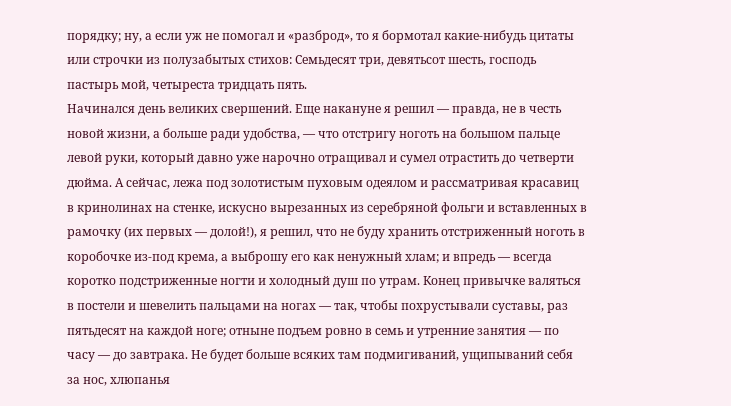порядку; ну, а если уж не помогал и «разброд», то я бормотал какие-нибудь цитаты или строчки из полузабытых стихов: Семьдесят три, девятьсот шесть, господь пастырь мой, четыреста тридцать пять.
Начинался день великих свершений. Еще накануне я решил — правда, не в честь новой жизни, а больше ради удобства, — что отстригу ноготь на большом пальце левой руки, который давно уже нарочно отращивал и сумел отрастить до четверти дюйма. А сейчас, лежа под золотистым пуховым одеялом и рассматривая красавиц в кринолинах на стенке, искусно вырезанных из серебряной фольги и вставленных в рамочку (их первых — долой!), я решил, что не буду хранить отстриженный ноготь в коробочке из-под крема, а выброшу его как ненужный хлам; и впредь — всегда коротко подстриженные ногти и холодный душ по утрам. Конец привычке валяться в постели и шевелить пальцами на ногах — так, чтобы похрустывали суставы, раз пятьдесят на каждой ноге; отныне подъем ровно в семь и утренние занятия — по часу — до завтрака. Не будет больше всяких там подмигиваний, ущипываний себя за нос, хлюпанья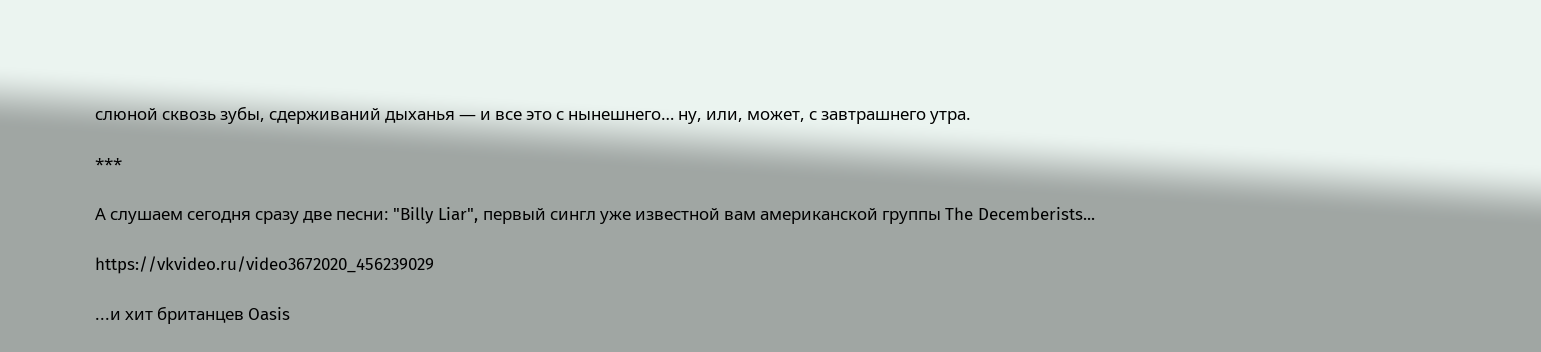слюной сквозь зубы, сдерживаний дыханья — и все это с нынешнего… ну, или, может, с завтрашнего утра.

***

А слушаем сегодня сразу две песни: "Billy Liar", первый сингл уже известной вам американской группы The Decemberists...

https://vkvideo.ru/video3672020_456239029

...и хит британцев Oasis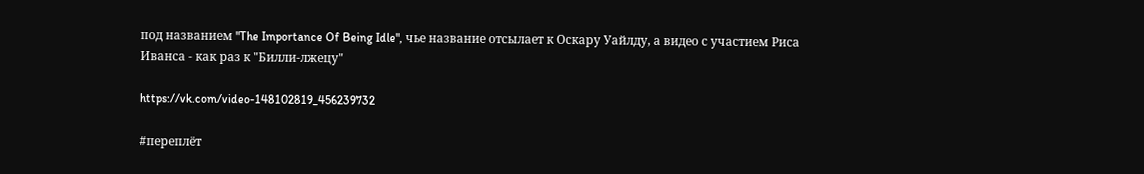под названием "The Importance Of Being Idle", чье название отсылает к Оскару Уайлду, а видео с участием Риса Иванса - как раз к "Билли-лжецу"

https://vk.com/video-148102819_456239732

#переплёт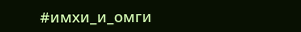#имхи_и_омги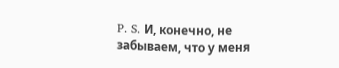P. S. И, конечно, не забываем, что у меня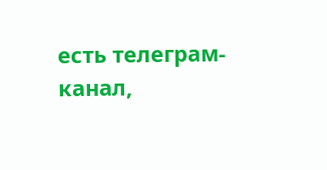есть телеграм-канал,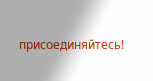присоединяйтесь!